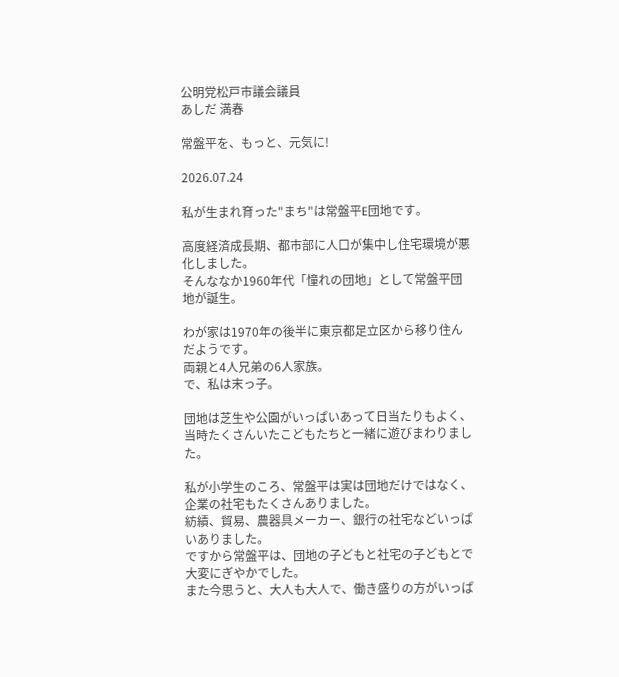公明党松戸市議会議員
あしだ 満春

常盤平を、もっと、元気に!

2026.07.24

私が生まれ育った"まち"は常盤平E団地です。

高度経済成長期、都市部に人口が集中し住宅環境が悪化しました。
そんななか1960年代「憧れの団地」として常盤平団地が誕生。

わが家は1970年の後半に東京都足立区から移り住んだようです。
両親と4人兄弟の6人家族。
で、私は末っ子。

団地は芝生や公園がいっぱいあって日当たりもよく、当時たくさんいたこどもたちと一緒に遊びまわりました。

私が小学生のころ、常盤平は実は団地だけではなく、企業の社宅もたくさんありました。
紡績、貿易、農器具メーカー、銀行の社宅などいっぱいありました。
ですから常盤平は、団地の子どもと社宅の子どもとで大変にぎやかでした。
また今思うと、大人も大人で、働き盛りの方がいっぱ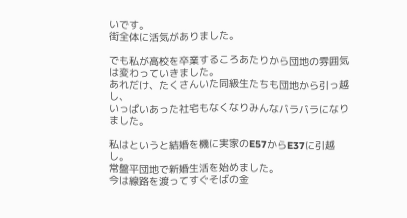いです。
街全体に活気がありました。

でも私が高校を卒業するころあたりから団地の雰囲気は変わっていきました。
あれだけ、たくさんいた同級生たちも団地から引っ越し、
いっぱいあった社宅もなくなりみんなバラバラになりました。

私はというと結婚を機に実家のE57からE37に引越し。
常盤平団地で新婚生活を始めました。
今は線路を渡ってすぐそばの金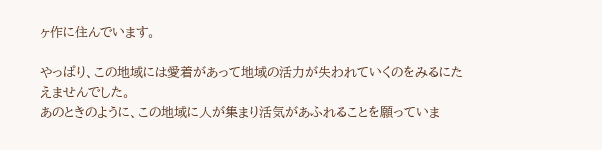ヶ作に住んでいます。

やっぱり、この地域には愛着があって地域の活力が失われていくのをみるにたえませんでした。
あのときのように、この地域に人が集まり活気があふれることを願っていま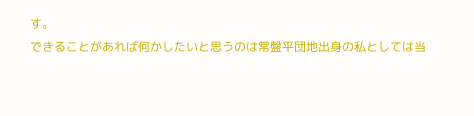す。
できることがあれば何かしたいと思うのは常盤平団地出身の私としては当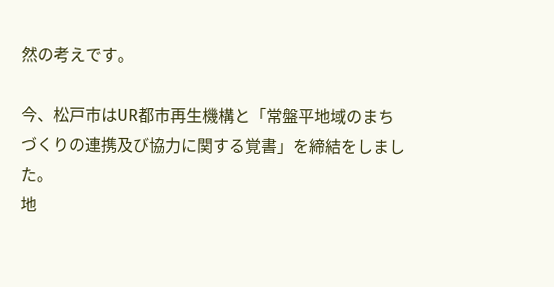然の考えです。

今、松戸市はUR都市再生機構と「常盤平地域のまちづくりの連携及び協力に関する覚書」を締結をしました。
地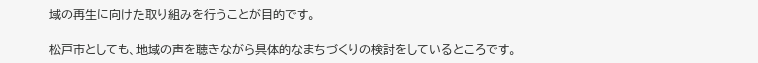域の再生に向けた取り組みを行うことが目的です。

松戸市としても、地域の声を聴きながら具体的なまちづくりの検討をしているところです。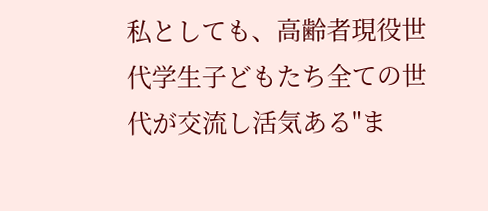私としても、高齢者現役世代学生子どもたち全ての世代が交流し活気ある"ま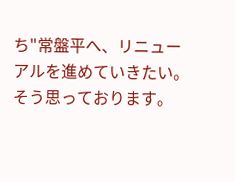ち"常盤平へ、リニューアルを進めていきたい。
そう思っております。